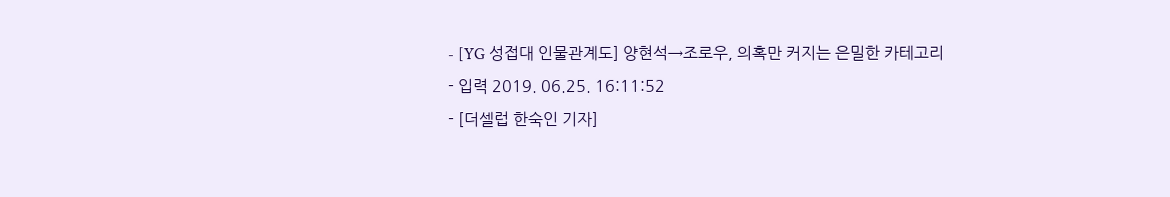- [YG 성접대 인물관계도] 양현석→조로우, 의혹만 커지는 은밀한 카테고리
- 입력 2019. 06.25. 16:11:52
- [더셀럽 한숙인 기자]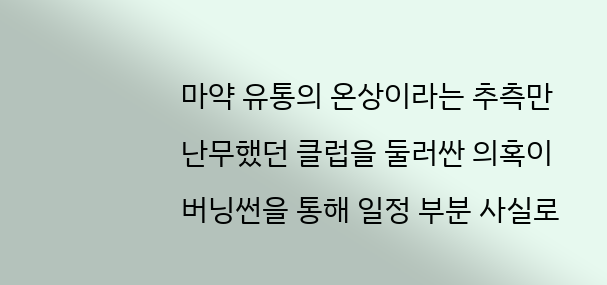마약 유통의 온상이라는 추측만 난무했던 클럽을 둘러싼 의혹이 버닝썬을 통해 일정 부분 사실로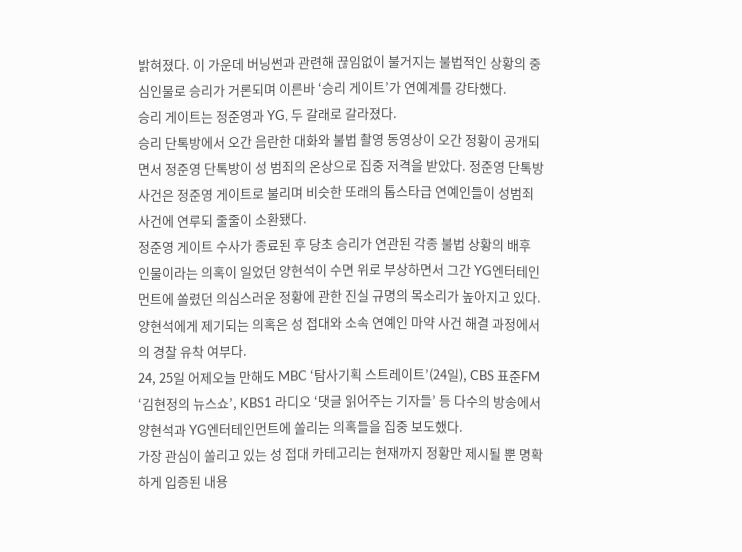밝혀졌다. 이 가운데 버닝썬과 관련해 끊임없이 불거지는 불법적인 상황의 중심인물로 승리가 거론되며 이른바 ‘승리 게이트’가 연예계를 강타했다.
승리 게이트는 정준영과 YG, 두 갈래로 갈라졌다.
승리 단톡방에서 오간 음란한 대화와 불법 촬영 동영상이 오간 정황이 공개되면서 정준영 단톡방이 성 범죄의 온상으로 집중 저격을 받았다. 정준영 단톡방 사건은 정준영 게이트로 불리며 비슷한 또래의 톱스타급 연예인들이 성범죄 사건에 연루되 줄줄이 소환됐다.
정준영 게이트 수사가 종료된 후 당초 승리가 연관된 각종 불법 상황의 배후 인물이라는 의혹이 일었던 양현석이 수면 위로 부상하면서 그간 YG엔터테인먼트에 쏠렸던 의심스러운 정황에 관한 진실 규명의 목소리가 높아지고 있다.
양현석에게 제기되는 의혹은 성 접대와 소속 연예인 마약 사건 해결 과정에서의 경찰 유착 여부다.
24, 25일 어제오늘 만해도 MBC ‘탐사기획 스트레이트’(24일), CBS 표준FM ‘김현정의 뉴스쇼’, KBS1 라디오 ‘댓글 읽어주는 기자들’ 등 다수의 방송에서 양현석과 YG엔터테인먼트에 쏠리는 의혹들을 집중 보도했다.
가장 관심이 쏠리고 있는 성 접대 카테고리는 현재까지 정황만 제시될 뿐 명확하게 입증된 내용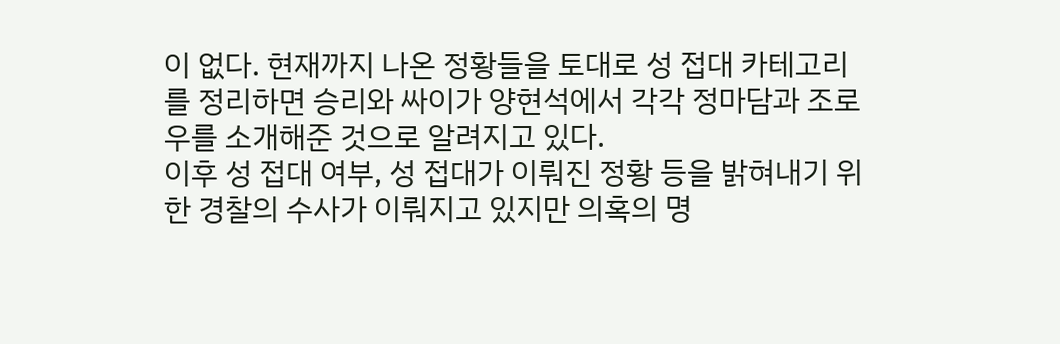이 없다. 현재까지 나온 정황들을 토대로 성 접대 카테고리를 정리하면 승리와 싸이가 양현석에서 각각 정마담과 조로우를 소개해준 것으로 알려지고 있다.
이후 성 접대 여부, 성 접대가 이뤄진 정황 등을 밝혀내기 위한 경찰의 수사가 이뤄지고 있지만 의혹의 명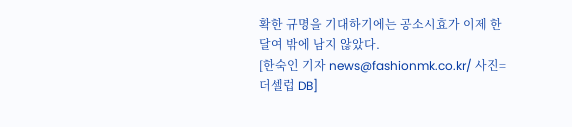확한 규명을 기대하기에는 공소시효가 이제 한 달여 밖에 남지 않았다.
[한숙인 기자 news@fashionmk.co.kr/ 사진=더셀럽 DB]